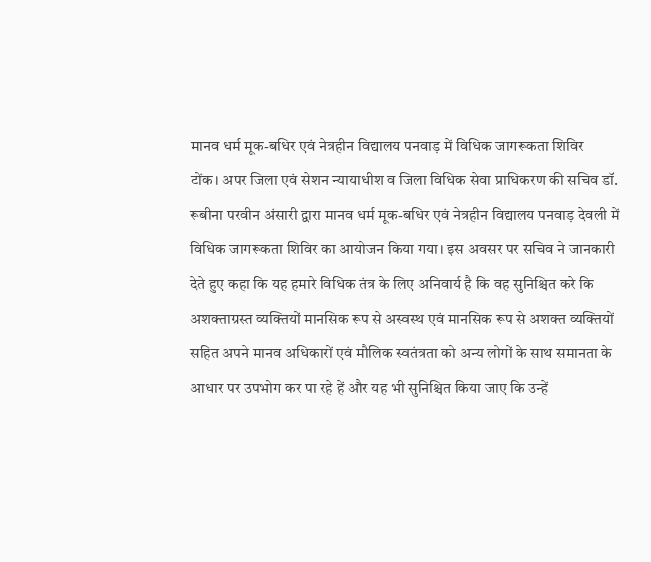मानव धर्म मूक-बधिर एवं नेत्रहीन विद्यालय पनवाड़ में विधिक जागरूकता शिविर
टोंक। अपर जिला एवं सेशन न्यायाधीश व जिला विधिक सेवा प्राधिकरण की सचिव डॉ. रूबीना परवीन अंसारी द्वारा मानव धर्म मूक-बधिर एवं नेत्रहीन विद्यालय पनवाड़ देवली में विधिक जागरूकता शिविर का आयोजन किया गया। इस अवसर पर सचिव ने जानकारी देते हुए कहा कि यह हमारे विधिक तंत्र के लिए अनिवार्य है कि वह सुनिश्चित करे कि अशक्ताग्रस्त व्यक्तियों मानसिक रूप से अस्वस्थ एवं मानसिक रूप से अशक्त व्यक्तियों सहित अपने मानव अधिकारों एवं मौलिक स्वतंत्रता को अन्य लोगों के साथ समानता के आधार पर उपभोग कर पा रहे हें और यह भी सुनिश्चित किया जाए कि उन्हें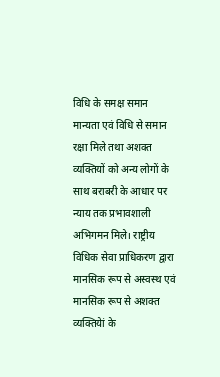विधि के समक्ष समान मान्यता एवं विधि से समान रक्षा मिले तथा अशक्त व्यक्तियों को अन्य लोगों के साथ बराबरी के आधार पर न्याय तक प्रभावशाली अभिगमन मिले। राष्ट्रीय विधिक सेवा प्राधिकरण द्वारा मानसिक रूप से अस्वस्थ एवं मानसिक रूप से अशक्त व्यक्तियेां के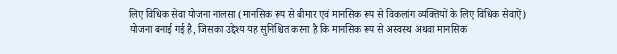लिए विधिक सेवा योजना नालसा (मानसिक रूप से बीमार एवं मानसिक रूप से विकलांग व्यक्तियों के लिए विधिक सेवाऐं) योजना बनाई गई है, जिसका उद्देश्य यह सुनिश्चित करना है कि मानसिक रूप से अस्वस्थ अथवा मानसिक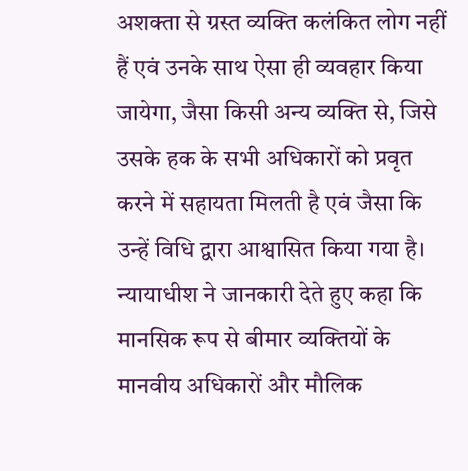अशक्ता से ग्रस्त व्यक्ति कलंकित लोग नहीं हैं एवं उनके साथ ऐसा ही व्यवहार किया जायेगा, जैसा किसी अन्य व्यक्ति से, जिसे उसके हक के सभी अधिकारों को प्रवृत करने में सहायता मिलती है एवं जैसा कि उन्हें विधि द्वारा आश्वासित किया गया है। न्यायाधीश ने जानकारी देते हुए कहा कि मानसिक रूप से बीमार व्यक्तियों के मानवीय अधिकारों और मौलिक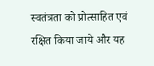स्वतंत्रता को प्रोत्साहित एवं रक्षित किया जाये और यह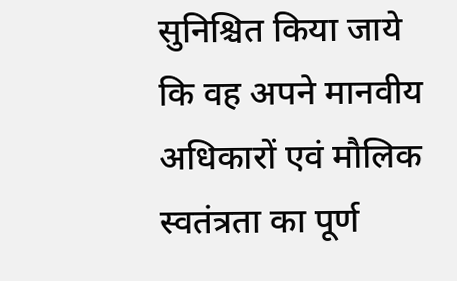सुनिश्चित किया जाये कि वह अपने मानवीय अधिकारों एवं मौलिक स्वतंत्रता का पूर्ण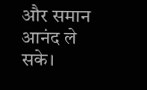और समान आनंद ले सके।